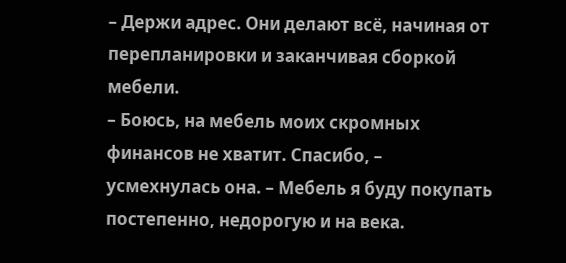– Держи адрес. Они делают всё, начиная от перепланировки и заканчивая сборкой мебели.
– Боюсь, на мебель моих скромных финансов не хватит. Спасибо, – усмехнулась она. – Мебель я буду покупать постепенно, недорогую и на века.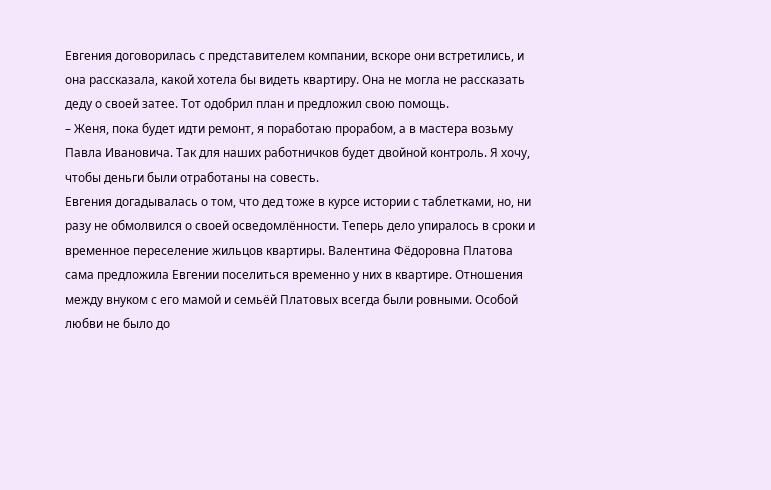Евгения договорилась с представителем компании, вскоре они встретились, и она рассказала, какой хотела бы видеть квартиру. Она не могла не рассказать деду о своей затее. Тот одобрил план и предложил свою помощь.
– Женя, пока будет идти ремонт, я поработаю прорабом, а в мастера возьму Павла Ивановича. Так для наших работничков будет двойной контроль. Я хочу, чтобы деньги были отработаны на совесть.
Евгения догадывалась о том, что дед тоже в курсе истории с таблетками, но, ни разу не обмолвился о своей осведомлённости. Теперь дело упиралось в сроки и временное переселение жильцов квартиры. Валентина Фёдоровна Платова сама предложила Евгении поселиться временно у них в квартире. Отношения между внуком с его мамой и семьёй Платовых всегда были ровными. Особой любви не было до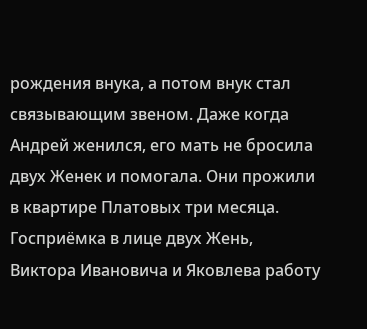рождения внука, а потом внук стал связывающим звеном. Даже когда Андрей женился, его мать не бросила двух Женек и помогала. Они прожили в квартире Платовых три месяца. Госприёмка в лице двух Жень, Виктора Ивановича и Яковлева работу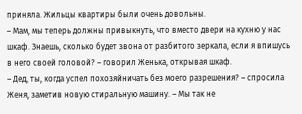приняла. Жильцы квартиры были очень довольны.
– Мам, мы теперь должны привыкнуть, что вместо двери на кухню у нас шкаф. Знаешь, сколько будет звона от разбитого зеркала, если я впишусь в него своей головой? – говорил Женька, открывая шкаф.
– Дед, ты, когда успел похозяйничать без моего разрешения? – спросила Женя, заметив новую стиральную машину. – Мы так не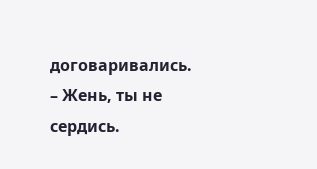договаривались.
– Жень, ты не сердись.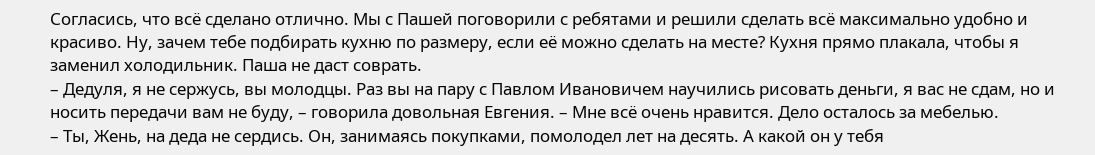Согласись, что всё сделано отлично. Мы с Пашей поговорили с ребятами и решили сделать всё максимально удобно и красиво. Ну, зачем тебе подбирать кухню по размеру, если её можно сделать на месте? Кухня прямо плакала, чтобы я заменил холодильник. Паша не даст соврать.
– Дедуля, я не сержусь, вы молодцы. Раз вы на пару с Павлом Ивановичем научились рисовать деньги, я вас не сдам, но и носить передачи вам не буду, – говорила довольная Евгения. – Мне всё очень нравится. Дело осталось за мебелью.
– Ты, Жень, на деда не сердись. Он, занимаясь покупками, помолодел лет на десять. А какой он у тебя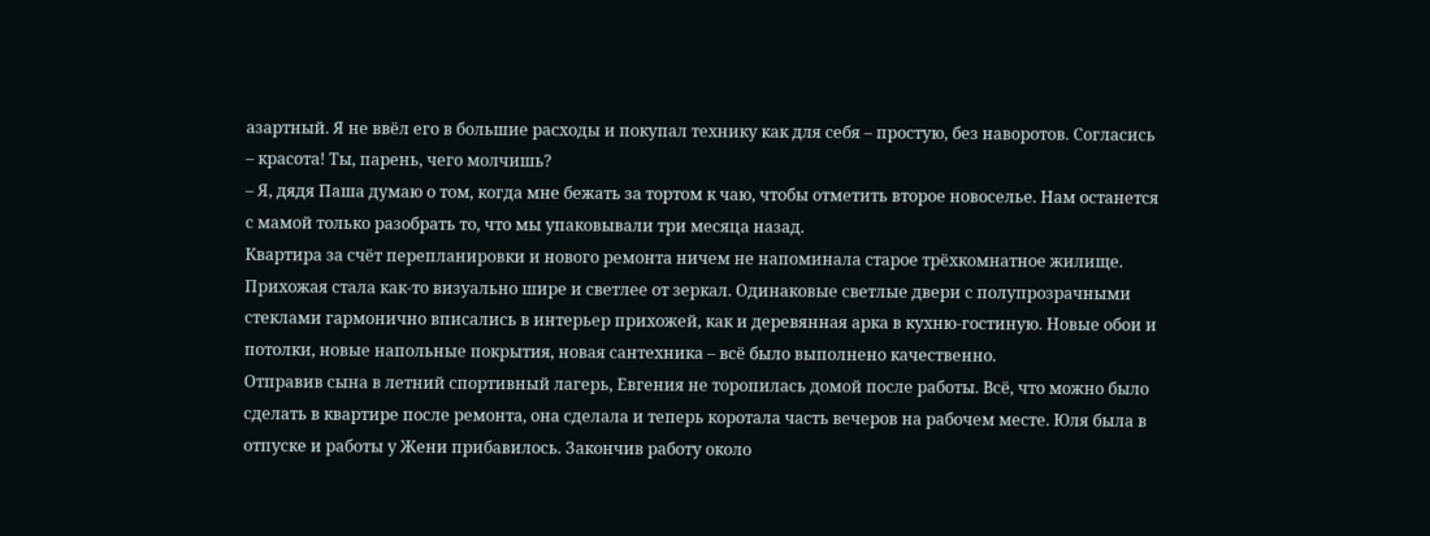азартный. Я не ввёл его в большие расходы и покупал технику как для себя – простую, без наворотов. Согласись – красота! Ты, парень, чего молчишь?
– Я, дядя Паша думаю о том, когда мне бежать за тортом к чаю, чтобы отметить второе новоселье. Нам останется с мамой только разобрать то, что мы упаковывали три месяца назад.
Квартира за счёт перепланировки и нового ремонта ничем не напоминала старое трёхкомнатное жилище. Прихожая стала как-то визуально шире и светлее от зеркал. Одинаковые светлые двери с полупрозрачными стеклами гармонично вписались в интерьер прихожей, как и деревянная арка в кухню-гостиную. Новые обои и потолки, новые напольные покрытия, новая сантехника – всё было выполнено качественно.
Отправив сына в летний спортивный лагерь, Евгения не торопилась домой после работы. Всё, что можно было сделать в квартире после ремонта, она сделала и теперь коротала часть вечеров на рабочем месте. Юля была в отпуске и работы у Жени прибавилось. Закончив работу около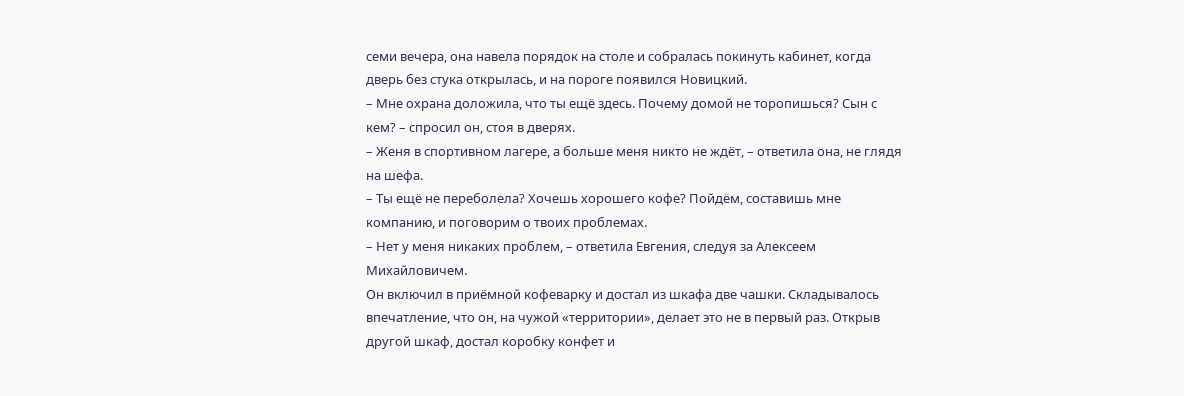семи вечера, она навела порядок на столе и собралась покинуть кабинет, когда дверь без стука открылась, и на пороге появился Новицкий.
– Мне охрана доложила, что ты ещё здесь. Почему домой не торопишься? Сын с кем? – спросил он, стоя в дверях.
– Женя в спортивном лагере, а больше меня никто не ждёт, – ответила она, не глядя на шефа.
– Ты ещё не переболела? Хочешь хорошего кофе? Пойдём, составишь мне компанию, и поговорим о твоих проблемах.
– Нет у меня никаких проблем, – ответила Евгения, следуя за Алексеем Михайловичем.
Он включил в приёмной кофеварку и достал из шкафа две чашки. Складывалось впечатление, что он, на чужой «территории», делает это не в первый раз. Открыв другой шкаф, достал коробку конфет и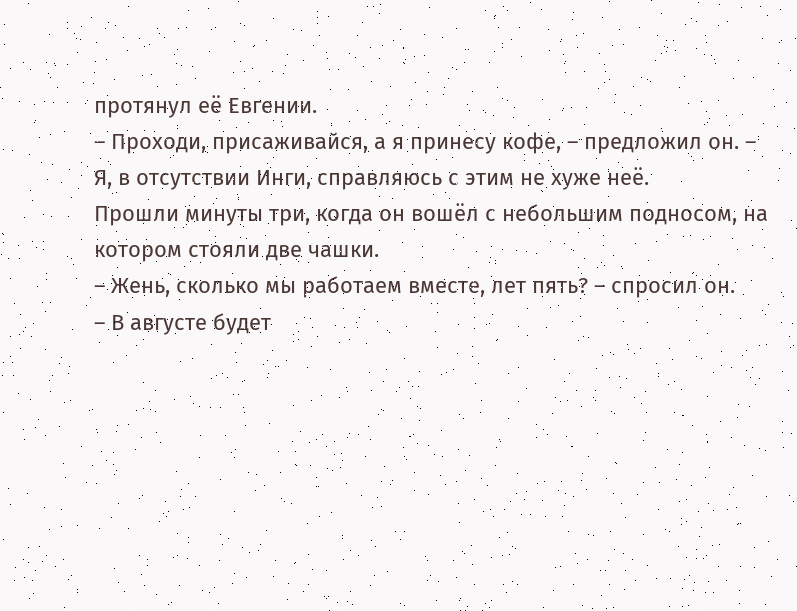протянул её Евгении.
– Проходи, присаживайся, а я принесу кофе, – предложил он. – Я, в отсутствии Инги, справляюсь с этим не хуже неё.
Прошли минуты три, когда он вошёл с небольшим подносом, на котором стояли две чашки.
– Жень, сколько мы работаем вместе, лет пять? – спросил он.
– В августе будет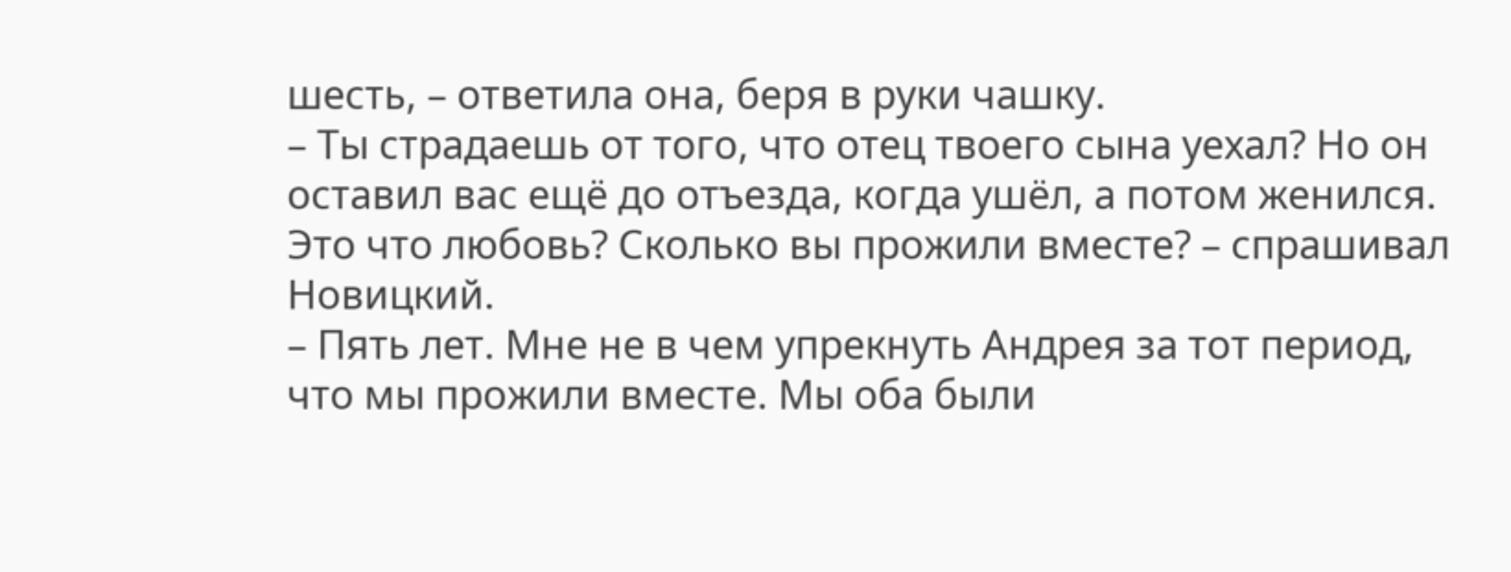шесть, – ответила она, беря в руки чашку.
– Ты страдаешь от того, что отец твоего сына уехал? Но он оставил вас ещё до отъезда, когда ушёл, а потом женился. Это что любовь? Сколько вы прожили вместе? – спрашивал Новицкий.
– Пять лет. Мне не в чем упрекнуть Андрея за тот период, что мы прожили вместе. Мы оба были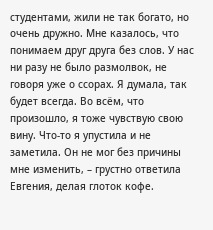студентами, жили не так богато, но очень дружно. Мне казалось, что понимаем друг друга без слов. У нас ни разу не было размолвок, не говоря уже о ссорах. Я думала, так будет всегда. Во всём, что произошло, я тоже чувствую свою вину. Что-то я упустила и не заметила. Он не мог без причины мне изменить, – грустно ответила Евгения, делая глоток кофе.